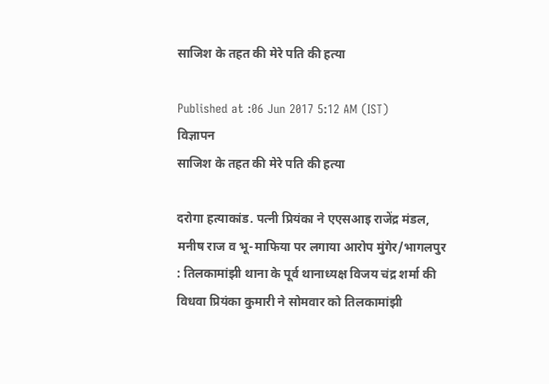साजिश के तहत की मेरे पति की हत्या

Published at :06 Jun 2017 5:12 AM (IST)
विज्ञापन
साजिश के तहत की मेरे पति की हत्या

दरोगा हत्याकांड. पत्नी प्रियंका ने एएसआइ राजेंद्र मंडल, मनीष राज व भू-माफिया पर लगाया आरोप मुंगेर/भागलपुर : तिलकामांझी थाना के पूर्व थानाध्यक्ष विजय चंद्र शर्मा की विधवा प्रियंका कुमारी ने सोमवार को तिलकामांझी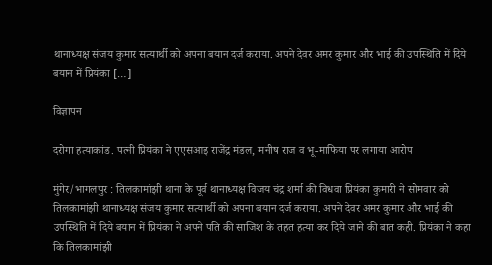थानाध्यक्ष संजय कुमार सत्यार्थी को अपना बयान दर्ज कराया. अपने देवर अमर कुमार और भाई की उपस्थिति में दिये बयान में प्रियंका […]

विज्ञापन

दरोगा हत्याकांड. पत्नी प्रियंका ने एएसआइ राजेंद्र मंडल, मनीष राज व भू-माफिया पर लगाया आरोप

मुंगेर/भागलपुर : तिलकामांझी थाना के पूर्व थानाध्यक्ष विजय चंद्र शर्मा की विधवा प्रियंका कुमारी ने सोमवार को तिलकामांझी थानाध्यक्ष संजय कुमार सत्यार्थी को अपना बयान दर्ज कराया. अपने देवर अमर कुमार और भाई की उपस्थिति में दिये बयान में प्रियंका ने अपने पति की साजिश के तहत हत्या कर दिये जाने की बात कही. प्रियंका ने कहा कि तिलकामांझी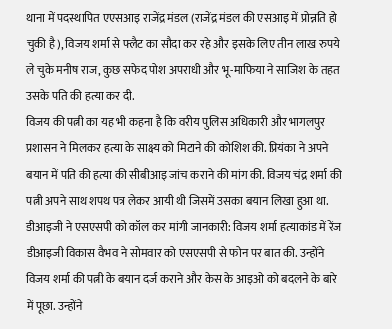थाना में पदस्थापित एएसआइ राजेंद्र मंडल (राजेंद्र मंडल की एसआइ में प्रोन्नति हो चुकी है), विजय शर्मा से फ्लैट का सौदा कर रहे और इसके लिए तीन लाख रुपये ले चुके मनीष राज, कुछ सफेद पोश अपराधी और भू-माफिया ने साजिश के तहत उसके पति की हत्या कर दी.
विजय की पत्नी का यह भी कहना है कि वरीय पुलिस अधिकारी और भागलपुर प्रशासन ने मिलकर हत्या के साक्ष्य को मिटाने की कोशिश की. प्रियंका ने अपने बयान में पति की हत्या की सीबीआइ जांच कराने की मांग की. विजय चंद्र शर्मा की पत्नी अपने साथ शपथ पत्र लेकर आयी थी जिसमें उसका बयान लिखा हुआ था.
डीआइजी ने एसएसपी को कॉल कर मांगी जानकारी: विजय शर्मा हत्याकांड में रेंज डीआइजी विकास वैभव ने सोमवार को एसएसपी से फोन पर बात की. उन्होंने विजय शर्मा की पत्नी के बयान दर्ज कराने और केस के आइओ को बदलने के बारे में पूछा. उन्होंने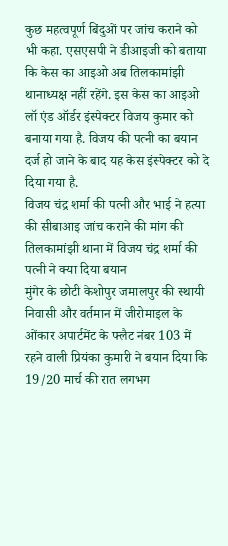कुछ महत्वपूर्ण बिंदुओं पर जांच कराने को भी कहा. एसएसपी ने डीआइजी को बताया कि केस का आइओ अब तिलकामांझी थानाध्यक्ष नहीं रहेंगे. इस केस का आइओ लॉ एंड ऑर्डर इंस्पेक्टर विजय कुमार को बनाया गया है. विजय की पत्नी का बयान दर्ज हो जाने के बाद यह केस इंस्पेक्टर को दे दिया गया है.
विजय चंद्र शर्मा की पत्नी और भाई ने हत्या की सीबाआइ जांच कराने की मांग की
तिलकामांझी थाना में विजय चंद्र शर्मा की पत्नी ने क्या दिया बयान
मुंगेर के छोटी केशोपुर जमालपुर की स्थायी निवासी और वर्तमान में जीरोमाइल के ओंकार अपार्टमेंट के फ्लैट नंबर 103 में रहने वाली प्रियंका कुमारी ने बयान दिया कि
19/20 मार्च की रात लगभग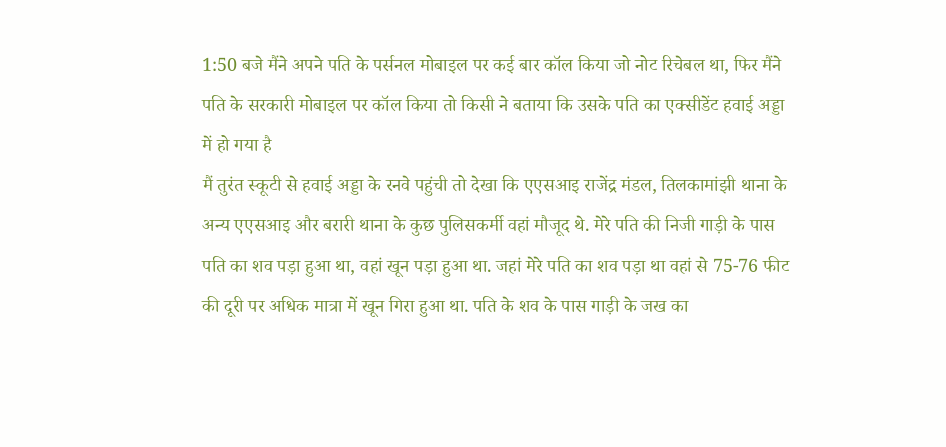1:50 बजे मैंने अपने पति के पर्सनल मोबाइल पर कई बार कॉल किया जो नोट रिचेबल था, फिर मैंने पति के सरकारी मोबाइल पर कॉल किया तो किसी ने बताया कि उसके पति का एक्सीडेंट हवाई अड्डा में हो गया है
मैं तुरंत स्कूटी से हवाई अड्डा के रनवे पहुंची तो देखा कि एएसआइ राजेंद्र मंडल, तिलकामांझी थाना के अन्य एएसआइ और बरारी थाना के कुछ पुलिसकर्मी वहां मौजूद थे. मेरे पति की निजी गाड़ी के पास पति का शव पड़ा हुआ था, वहां खून पड़ा हुआ था. जहां मेरे पति का शव पड़ा था वहां से 75-76 फीट की दूरी पर अधिक मात्रा में खून गिरा हुआ था. पति के शव के पास गाड़ी के जख का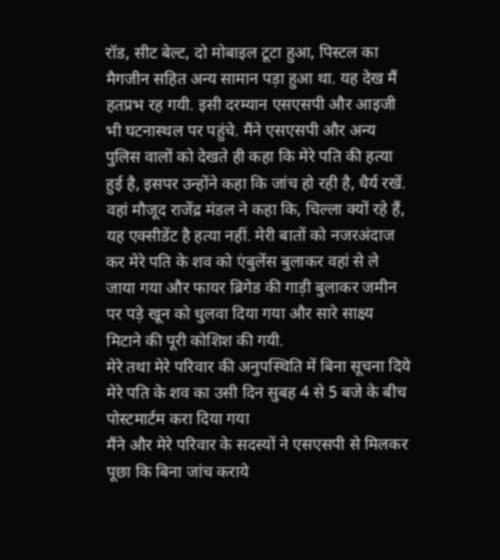रॉड, सीट बेल्ट, दो मोबाइल टूटा हुआ, पिस्टल का मैगजीन सहित अन्य सामान पड़ा हुआ था. यह देख मैं हतप्रभ रह गयी. इसी दरम्यान एसएसपी और आइजी भी घटनास्थल पर पहुंचे. मैंने एसएसपी और अन्य पुलिस वालों को देखते ही कहा कि मेरे पति की हत्या हुई है, इसपर उन्होंने कहा कि जांच हो रही है, धैर्य रखें. वहां मौजूद राजेंद्र मंडल ने कहा कि, चिल्ला क्यों रहे हैं, यह एक्सीडेंट है हत्या नहीं. मेरी बातों को नजरअंदाज कर मेरे पति के शव को एंबुलेंस बुलाकर वहां से ले जाया गया और फायर ब्रिगेड की गाड़ी बुलाकर जमीन पर पड़े खून को धुलवा दिया गया और सारे साक्ष्य मिटाने की पूरी कोशिश की गयी.
मेरे तथा मेरे परिवार की अनुपस्थिति में बिना सूचना दिये मेरे पति के शव का उसी दिन सुबह 4 से 5 बजे के बीच पोस्टमार्टम करा दिया गया
मैंने और मेरे परिवार के सदस्यों ने एसएसपी से मिलकर पूछा कि बिना जांच कराये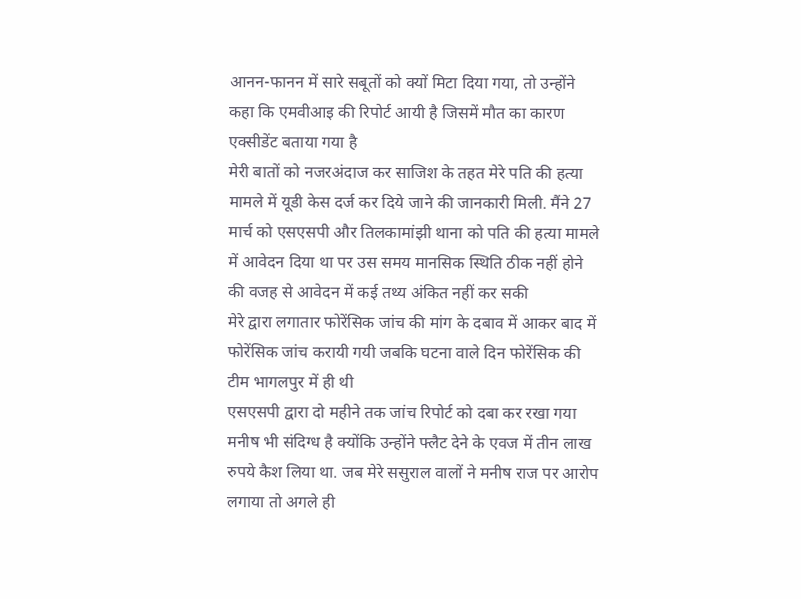आनन-फानन में सारे सबूतों को क्यों मिटा दिया गया, तो उन्होंने कहा कि एमवीआइ की रिपोर्ट आयी है जिसमें मौत का कारण एक्सीडेंट बताया गया है
मेरी बातों को नजरअंदाज कर साजिश के तहत मेरे पति की हत्या मामले में यूडी केस दर्ज कर दिये जाने की जानकारी मिली. मैंने 27 मार्च को एसएसपी और तिलकामांझी थाना को पति की हत्या मामले में आवेदन दिया था पर उस समय मानसिक स्थिति ठीक नहीं होने की वजह से आवेदन में कई तथ्य अंकित नहीं कर सकी
मेरे द्वारा लगातार फोरेंसिक जांच की मांग के दबाव में आकर बाद में फोरेंसिक जांच करायी गयी जबकि घटना वाले दिन फोरेंसिक की टीम भागलपुर में ही थी
एसएसपी द्वारा दो महीने तक जांच रिपोर्ट को दबा कर रखा गया
मनीष भी संदिग्ध है क्योंकि उन्होंने फ्लैट देने के एवज में तीन लाख रुपये कैश लिया था. जब मेरे ससुराल वालों ने मनीष राज पर आरोप लगाया तो अगले ही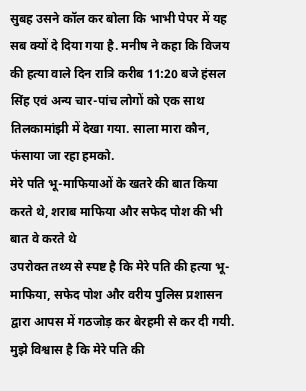सुबह उसने कॉल कर बोला कि भाभी पेपर में यह सब क्यों दे दिया गया है. मनीष ने कहा कि विजय की हत्या वाले दिन रात्रि करीब 11:20 बजे हंसल सिंह एवं अन्य चार-पांच लोगों को एक साथ तिलकामांझी में देखा गया. साला मारा कौन, फंसाया जा रहा हमको.
मेरे पति भू-माफियाओं के खतरे की बात किया करते थे, शराब माफिया और सफेद पोश की भी बात वे करते थे
उपरोक्त तथ्य से स्पष्ट है कि मेरे पति की हत्या भू-माफिया, सफेद पोश और वरीय पुलिस प्रशासन द्वारा आपस में गठजोड़ कर बेरहमी से कर दी गयी.
मुझे विश्वास है कि मेरे पति की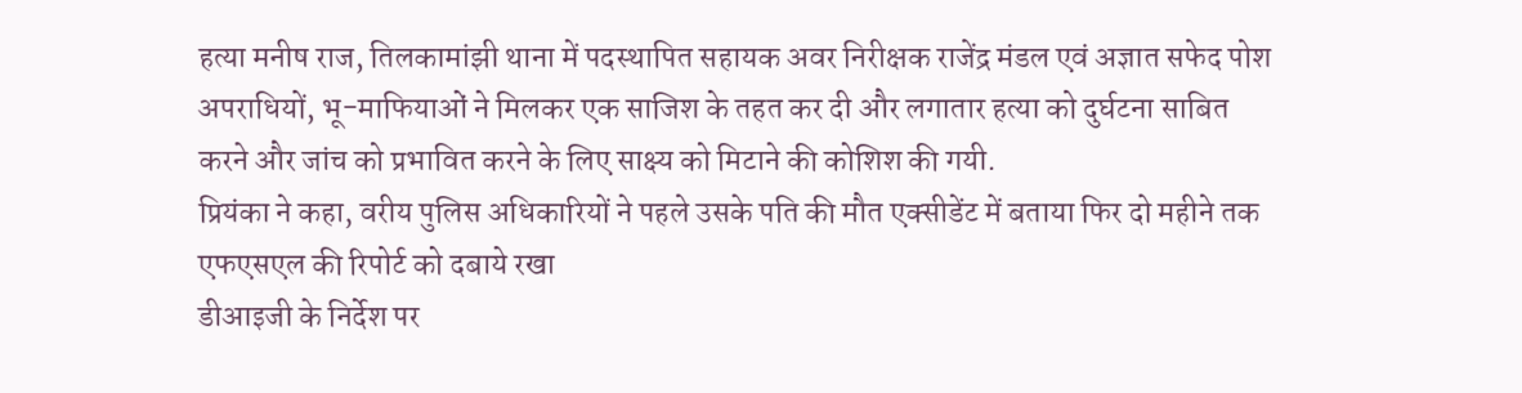हत्या मनीष राज, तिलकामांझी थाना में पदस्थापित सहायक अवर निरीक्षक राजेंद्र मंडल एवं अज्ञात सफेद पोश अपराधियों, भू-माफियाओं ने मिलकर एक साजिश के तहत कर दी और लगातार हत्या को दुर्घटना साबित करने और जांच को प्रभावित करने के लिए साक्ष्य को मिटाने की कोशिश की गयी.
प्रियंका ने कहा, वरीय पुलिस अधिकारियों ने पहले उसके पति की मौत एक्सीडेंट में बताया फिर दो महीने तक एफएसएल की रिपोर्ट को दबाये रखा
डीआइजी के निर्देश पर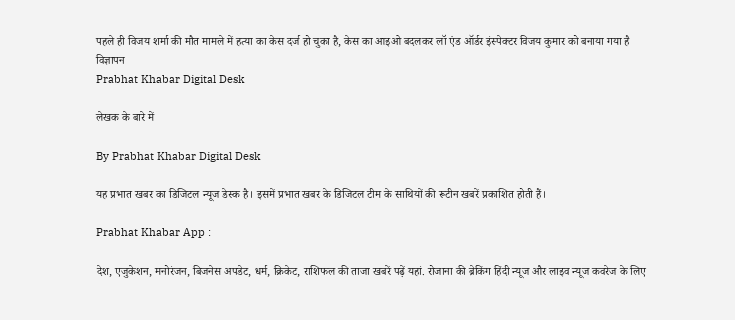पहले ही विजय शर्मा की मौत मामले में हत्या का केस दर्ज हो चुका है, केस का आइओ बदलकर लॉ एंड ऑर्डर इंस्पेक्टर विजय कुमार को बनाया गया है
विज्ञापन
Prabhat Khabar Digital Desk

लेखक के बारे में

By Prabhat Khabar Digital Desk

यह प्रभात खबर का डिजिटल न्यूज डेस्क है। इसमें प्रभात खबर के डिजिटल टीम के साथियों की रूटीन खबरें प्रकाशित होती हैं।

Prabhat Khabar App :

देश, एजुकेशन, मनोरंजन, बिजनेस अपडेट, धर्म, क्रिकेट, राशिफल की ताजा खबरें पढ़ें यहां. रोजाना की ब्रेकिंग हिंदी न्यूज और लाइव न्यूज कवरेज के लिए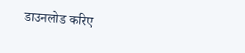डाउनलोड करिए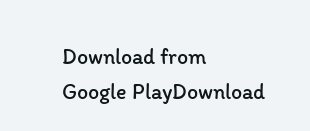Download from Google PlayDownload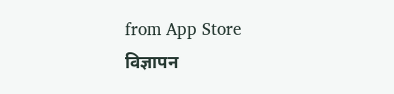from App Store
विज्ञापन